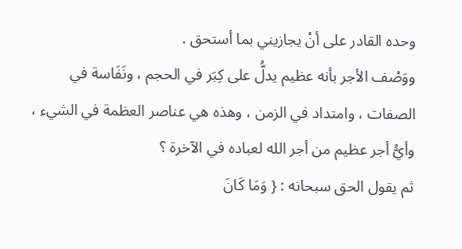وحده القادر على أنْ يجازيني بما أستحق .
ووَصْف الأجر بأنه عظيم يدلُّ على كِبَر في الحجم ، ونَفَاسة في الصفات ، وامتداد في الزمن ، وهذه هي عناصر العظمة في الشيء ، وأيُّ أجر عظيم من أجر الله لعباده في الآخرة ؟
ثم يقول الحق سبحانه : { وَمَا كَانَ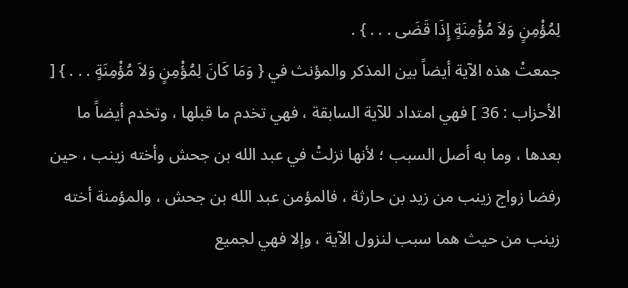لِمُؤْمِنٍ وَلاَ مُؤْمِنَةٍ إِذَا قَضَى . . . } .
جمعتْ هذه الآية أيضاً بين المذكر والمؤنث في { وَمَا كَانَ لِمُؤْمِنٍ وَلاَ مُؤْمِنَةٍ . . . } [ الأحزاب : 36 ] فهي امتداد للآية السابقة ، فهي تخدم ما قبلها ، وتخدم أيضاً ما بعدها ، وما به أصل السبب ؛ لأنها نزلتْ في عبد الله بن جحش وأخته زينب ، حين رفضا زواج زينب من زيد بن حارثة ، فالمؤمن عبد الله بن جحش ، والمؤمنة أخته زينب من حيث هما سبب لنزول الآية ، وإلا فهي لجميع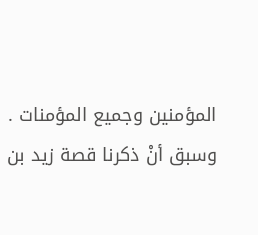المؤمنين وجميع المؤمنات .
وسبق أنْ ذكرنا قصة زيد بن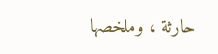حارثة ، وملخصها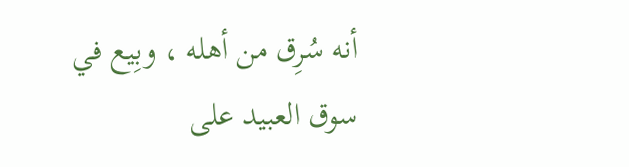أنه سُرِق من أهله ، وبِيع في سوق العبيد على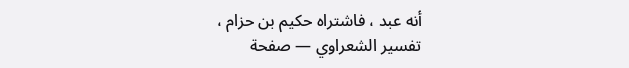أنه عبد ، فاشتراه حكيم بن حزام ،
تفسير الشعراوي — صفحة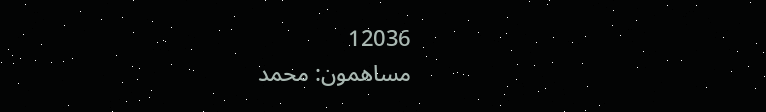12036
مساهمون: محمد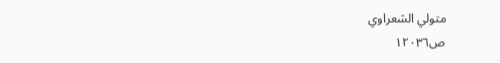متولي الشعراوي
ص١٢٠٣٦